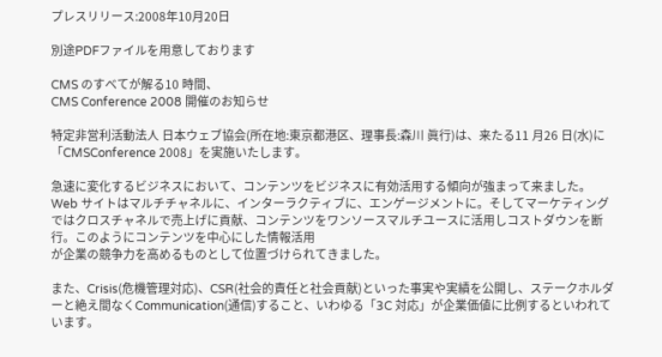プレスリリース:2008年10月20日

別途PDFファイルを用意しております

CMS のすべてが解る10 時間、
CMS Conference 2008 開催のお知らせ

特定非営利活動法人 日本ウェブ協会(所在地:東京都港区、理事長:森川 眞行)は、来たる11 月26 日(水)に「CMSConference 2008」を実施いたします。

急速に変化するビジネスにおいて、コンテンツをビジネスに有効活用する傾向が強まって来ました。Web サイトはマルチチャネルに、インターラクティブに、エンゲージメントに。そしてマーケティングではクロスチャネルで売上げに貢献、コンテンツをワンソースマルチユースに活用しコストダウンを断行。このようにコンテンツを中心にした情報活用
が企業の競争力を高めるものとして位置づけられてきました。

また、Crisis(危機管理対応)、CSR(社会的責任と社会貢献)といった事実や実績を公開し、ステークホルダーと絶え間なくCommunication(通信)すること、いわゆる「3C 対応」が企業価値に比例するといわれています。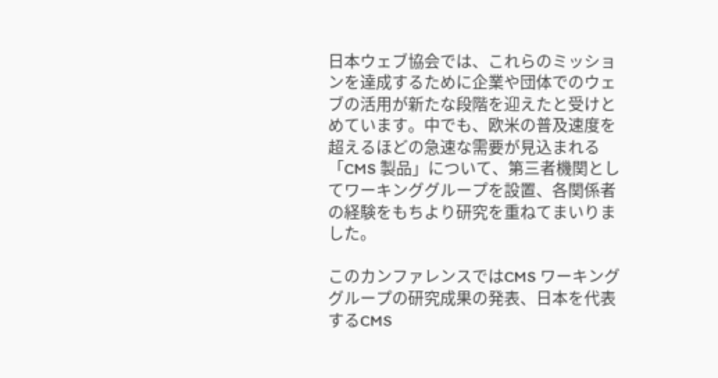日本ウェブ協会では、これらのミッションを達成するために企業や団体でのウェブの活用が新たな段階を迎えたと受けとめています。中でも、欧米の普及速度を超えるほどの急速な需要が見込まれる「CMS 製品」について、第三者機関としてワーキンググループを設置、各関係者の経験をもちより研究を重ねてまいりました。

このカンファレンスではCMS ワーキンググループの研究成果の発表、日本を代表するCMS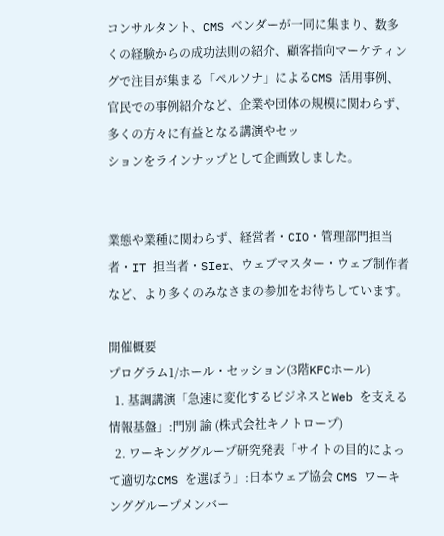コンサルタント、CMS ベンダーが一同に集まり、数多くの経験からの成功法則の紹介、顧客指向マーケティングで注目が集まる「ペルソナ」によるCMS 活用事例、官民での事例紹介など、企業や団体の規模に関わらず、多くの方々に有益となる講演やセッ
ションをラインナップとして企画致しました。


業態や業種に関わらず、経営者・CIO・管理部門担当者・IT 担当者・SIer、ウェブマスター・ウェブ制作者など、より多くのみなさまの参加をお待ちしています。

開催概要
プログラム1/ホール・セッション(3階KFCホール)
  1. 基調講演「急速に変化するビジネスとWeb を支える情報基盤」:門別 諭 (株式会社キノトロープ)
  2. ワーキンググループ研究発表「サイトの目的によって適切なCMS を選ぼう」:日本ウェブ協会 CMS ワーキンググループメンバー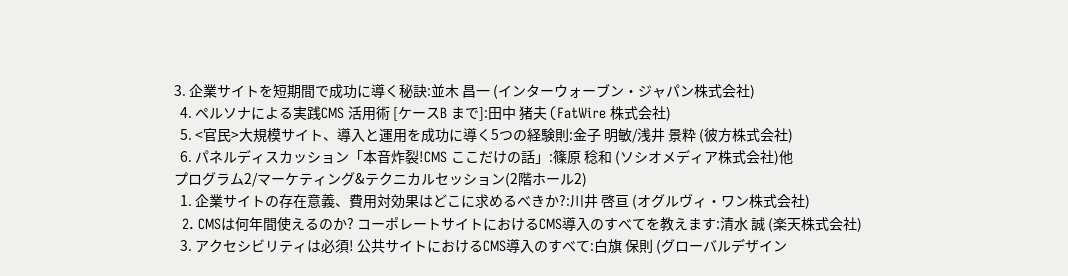3. 企業サイトを短期間で成功に導く秘訣:並木 昌一 (インターウォーブン・ジャパン株式会社)
  4. ペルソナによる実践CMS 活用術 [ケースB まで]:田中 猪夫 (FatWire 株式会社)
  5. <官民>大規模サイト、導入と運用を成功に導く5つの経験則:金子 明敏/浅井 景粋 (彼方株式会社)
  6. パネルディスカッション「本音炸裂!CMS ここだけの話」:篠原 稔和 (ソシオメディア株式会社)他
プログラム2/マーケティング&テクニカルセッション(2階ホール2)
  1. 企業サイトの存在意義、費用対効果はどこに求めるべきか?:川井 啓亘 (オグルヴィ・ワン株式会社)
  2. CMSは何年間使えるのか? コーポレートサイトにおけるCMS導入のすべてを教えます:清水 誠 (楽天株式会社)
  3. アクセシビリティは必須! 公共サイトにおけるCMS導入のすべて:白旗 保則 (グローバルデザイン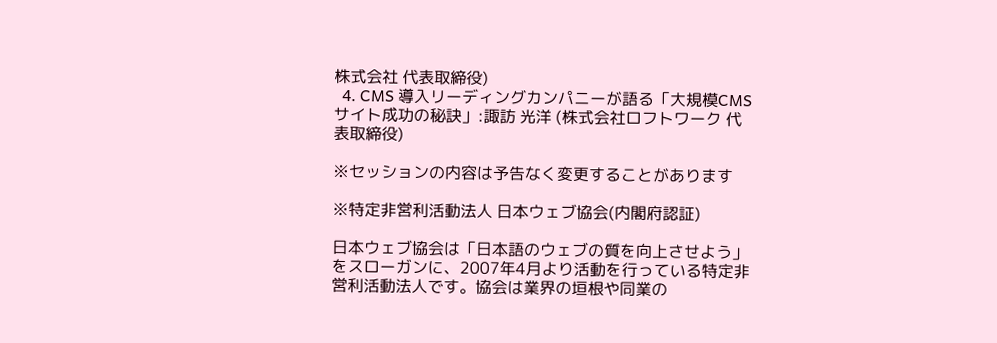株式会社 代表取締役)
  4. CMS 導入リーディングカンパニーが語る「大規模CMS サイト成功の秘訣」:諏訪 光洋 (株式会社ロフトワーク 代表取締役)

※セッションの内容は予告なく変更することがあります

※特定非営利活動法人 日本ウェブ協会(内閣府認証)

日本ウェブ協会は「日本語のウェブの質を向上させよう」をスローガンに、2007年4月より活動を行っている特定非営利活動法人です。協会は業界の垣根や同業の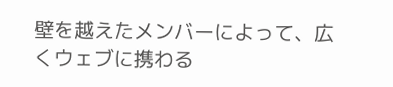壁を越えたメンバーによって、広くウェブに携わる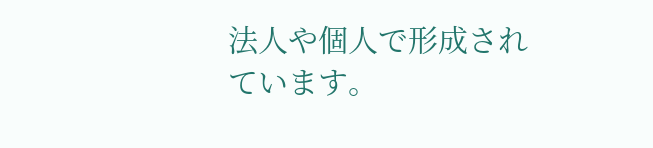法人や個人で形成されています。